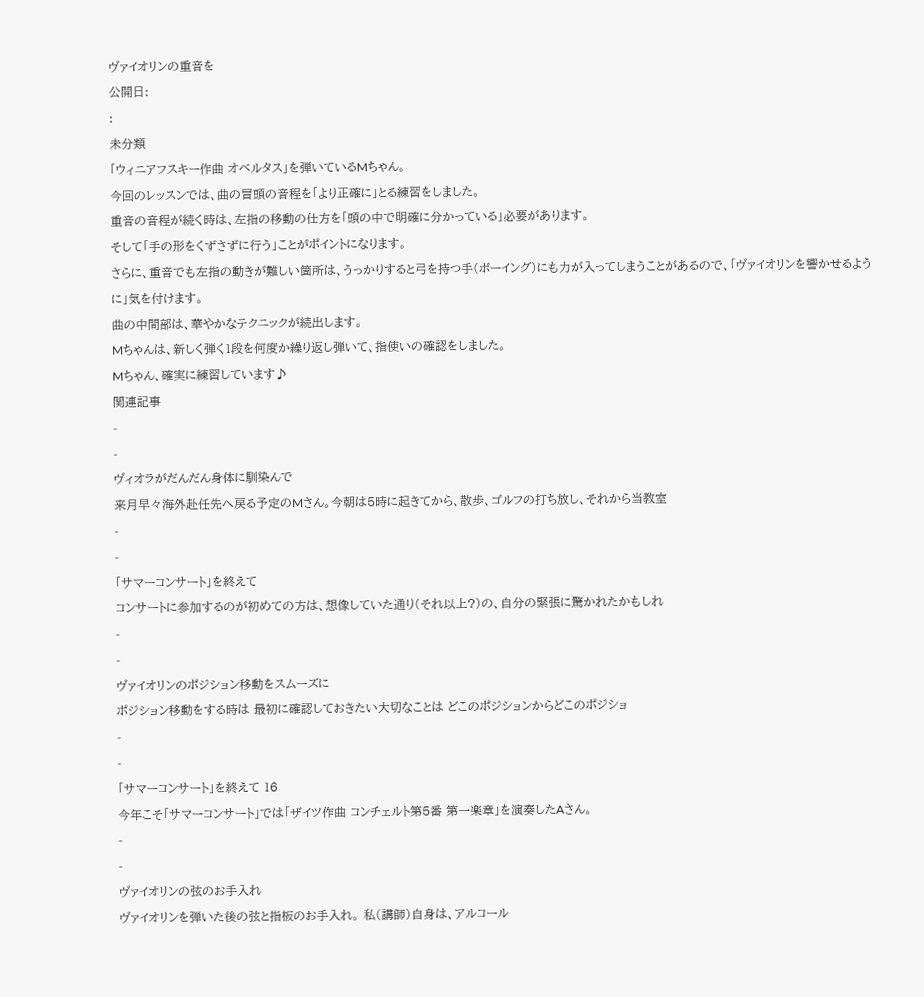ヴァイオリンの重音を
公開日:
:
未分類
「ウィニアフスキー作曲 オベルタス」を弾いているMちゃん。
今回のレッスンでは、曲の冒頭の音程を「より正確に」とる練習をしました。
重音の音程が続く時は、左指の移動の仕方を「頭の中で明確に分かっている」必要があります。
そして「手の形をくずさずに行う」ことがポイントになります。
さらに、重音でも左指の動きが難しい箇所は、うっかりすると弓を持つ手(ボーイング)にも力が入ってしまうことがあるので、「ヴァイオリンを響かせるように」気を付けます。
曲の中間部は、華やかなテクニックが続出します。
Mちゃんは、新しく弾く1段を何度か繰り返し弾いて、指使いの確認をしました。
Mちゃん、確実に練習しています♪
関連記事
-
-
ヴィオラがだんだん身体に馴染んで
来月早々海外赴任先へ戻る予定のMさん。今朝は5時に起きてから、散歩、ゴルフの打ち放し、それから当教室
-
-
「サマーコンサート」を終えて
コンサートに参加するのが初めての方は、想像していた通り(それ以上?)の、自分の緊張に驚かれたかもしれ
-
-
ヴァイオリンのポジション移動をスムーズに
ポジション移動をする時は 最初に確認しておきたい大切なことは どこのポジションからどこのポジショ
-
-
「サマーコンサート」を終えて 16
今年こそ「サマーコンサート」では「ザイツ作曲 コンチェルト第5番 第一楽章」を演奏したAさん。
-
-
ヴァイオリンの弦のお手入れ
ヴァイオリンを弾いた後の弦と指板のお手入れ。 私(講師)自身は、アルコール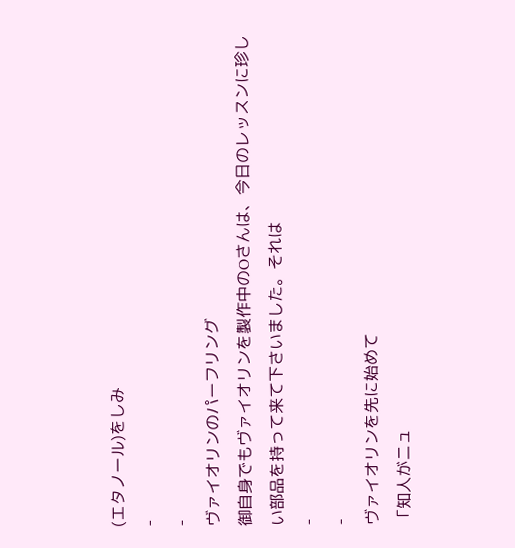(エタノール)をしみ
-
-
ヴァイオリンのパーフリング
御自身でもヴァイオリンを製作中のOさんは、今日のレッスンに珍しい部品を持って来て下さいました。それは
-
-
ヴァイオリンを先に始めて
「知人がニュ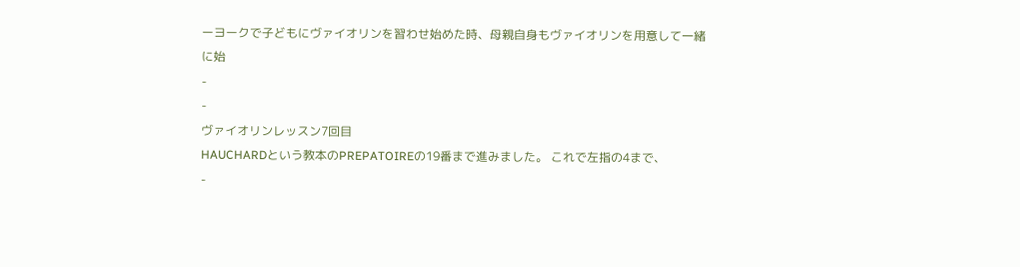ーヨークで子どもにヴァイオリンを習わせ始めた時、母親自身もヴァイオリンを用意して一緒に始
-
-
ヴァイオリンレッスン7回目
HAUCHARDという教本のPREPATOIREの19番まで進みました。 これで左指の4まで、
-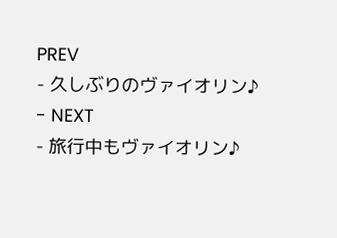PREV
- 久しぶりのヴァイオリン♪
- NEXT
- 旅行中もヴァイオリン♪